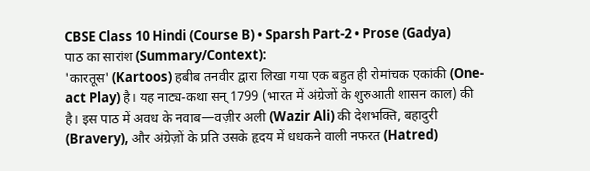CBSE Class 10 Hindi (Course B) • Sparsh Part-2 • Prose (Gadya)
पाठ का सारांश (Summary/Context):
'कारतूस' (Kartoos) हबीब तनवीर द्वारा लिखा गया एक बहुत ही रोमांचक एकांकी (One-act Play) है। यह नाट्य-कथा सन् 1799 (भारत में अंग्रेजों के शुरुआती शासन काल) की है। इस पाठ में अवध के नवाब—वज़ीर अली (Wazir Ali) की देशभक्ति, बहादुरी (Bravery), और अंग्रेज़ों के प्रति उसके हृदय में धधकने वाली नफरत (Hatred)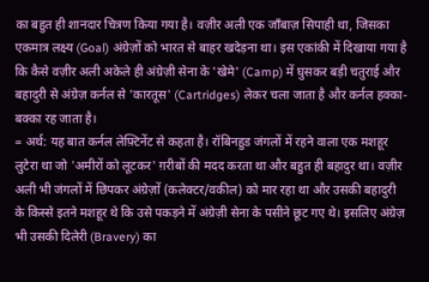का बहुत ही शानदार चित्रण किया गया है। वज़ीर अली एक जाँबाज़ सिपाही था, जिसका एकमात्र लक्ष्य (Goal) अंग्रेज़ों को भारत से बाहर खदेड़ना था। इस एकांकी में दिखाया गया है कि कैसे वज़ीर अली अकेले ही अंग्रेज़ी सेना के 'खेमे' (Camp) में घुसकर बड़ी चतुराई और बहादुरी से अंग्रेज़ कर्नल से 'कारतूस' (Cartridges) लेकर चला जाता है और कर्नल हक्का-बक्का रह जाता है।
= अर्थ: यह बात कर्नल लेफ़्टिनेंट से कहता है। रॉबिनहुड जंगलों में रहने वाला एक मशहूर लुटेरा था जो 'अमीरों को लूटकर' ग़रीबों की मदद करता था और बहुत ही बहादुर था। वज़ीर अली भी जंगलों में छिपकर अंग्रेज़ों (कलेक्टर/वकील) को मार रहा था और उसकी बहादुरी के किस्से इतने मशहूर थे कि उसे पकड़ने में अंग्रेज़ी सेना के पसीने छूट गए थे। इसलिए अंग्रेज़ भी उसकी दिलेरी (Bravery) का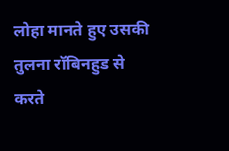लोहा मानते हुए उसकी तुलना रॉबिनहुड से करते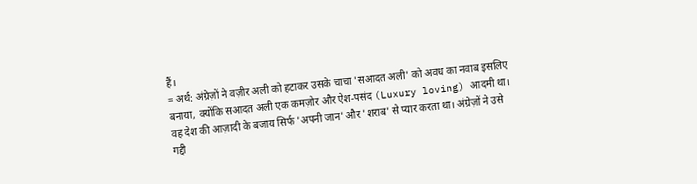हैं।
= अर्थ: अंग्रेज़ों ने वज़ीर अली को हटाकर उसके चाचा 'सआदत अली' को अवध का नवाब इसलिए बनाया, क्योंकि सआदत अली एक कमज़ोर और ऐश-पसंद (Luxury loving) आदमी था। वह देश की आज़ादी के बजाय सिर्फ 'अपनी जान' और 'शराब' से प्यार करता था। अंग्रेज़ों ने उसे गद्दी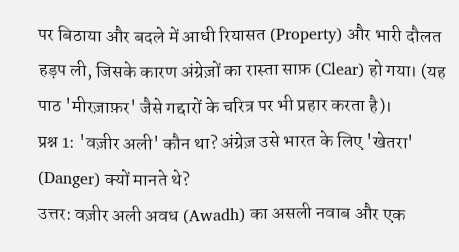पर बिठाया और बदले में आधी रियासत (Property) और भारी दौलत हड़प ली, जिसके कारण अंग्रेज़ों का रास्ता साफ़ (Clear) हो गया। (यह पाठ 'मीरज़ाफ़र' जैसे गद्दारों के चरित्र पर भी प्रहार करता है)।
प्रश्न 1: 'वज़ीर अली' कौन था? अंग्रेज़ उसे भारत के लिए 'खेतरा' (Danger) क्यों मानते थे?
उत्तर: वज़ीर अली अवध (Awadh) का असली नवाब और एक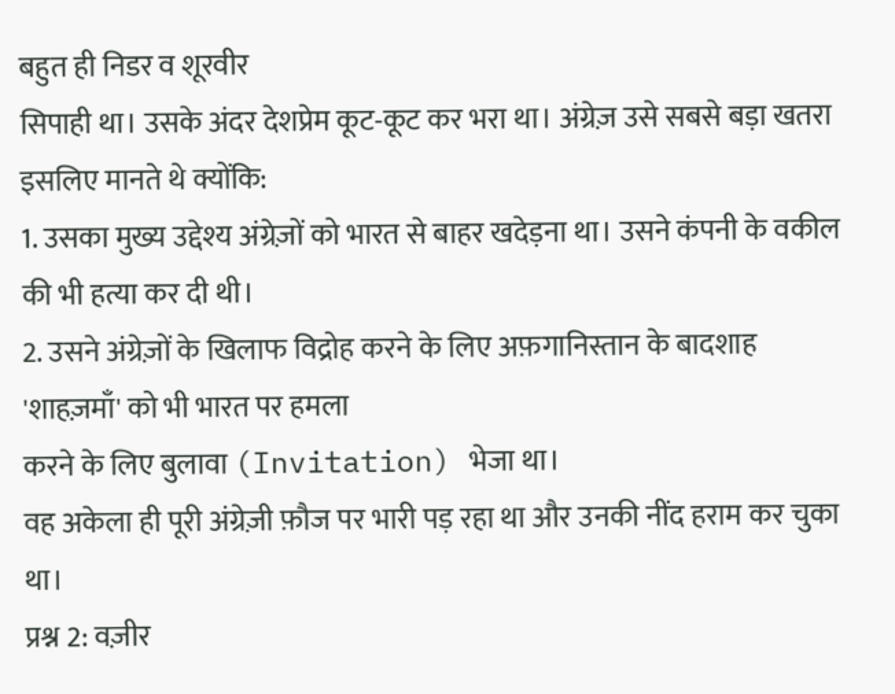बहुत ही निडर व शूरवीर
सिपाही था। उसके अंदर देशप्रेम कूट-कूट कर भरा था। अंग्रेज़ उसे सबसे बड़ा खतरा इसलिए मानते थे क्योंकि:
1. उसका मुख्य उद्देश्य अंग्रेज़ों को भारत से बाहर खदेड़ना था। उसने कंपनी के वकील की भी हत्या कर दी थी।
2. उसने अंग्रेज़ों के खिलाफ विद्रोह करने के लिए अफ़गानिस्तान के बादशाह 'शाहज़माँ' को भी भारत पर हमला
करने के लिए बुलावा (Invitation) भेजा था।
वह अकेला ही पूरी अंग्रेज़ी फ़ौज पर भारी पड़ रहा था और उनकी नींद हराम कर चुका था।
प्रश्न 2: वज़ीर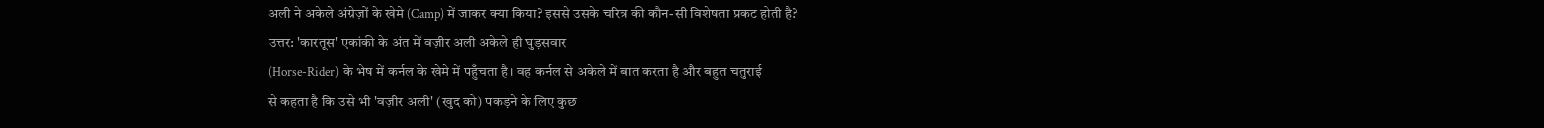अली ने अकेले अंग्रेज़ों के खेमे (Camp) में जाकर क्या किया? इससे उसके चरित्र की कौन-सी विशेषता प्रकट होती है?
उत्तर: 'कारतूस' एकांकी के अंत में वज़ीर अली अकेले ही घुड़सवार
(Horse-Rider) के भेष में कर्नल के खेमे में पहुँचता है। वह कर्नल से अकेले में बात करता है और बहुत चतुराई
से कहता है कि उसे भी 'वज़ीर अली' (खुद को) पकड़ने के लिए कुछ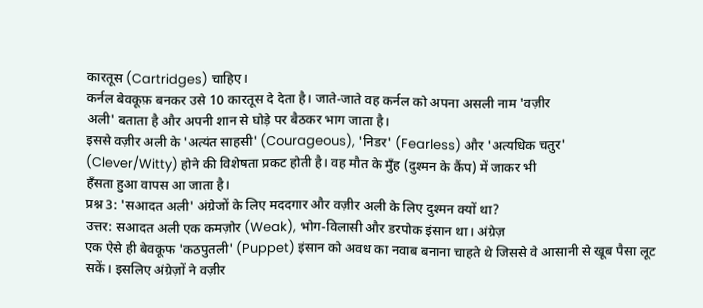कारतूस (Cartridges) चाहिए।
कर्नल बेवकूफ़ बनकर उसे 10 कारतूस दे देता है। जाते-जाते वह कर्नल को अपना असली नाम 'वज़ीर
अली' बताता है और अपनी शान से घोड़े पर बैठकर भाग जाता है।
इससे वज़ीर अली के 'अत्यंत साहसी' (Courageous), 'निडर' (Fearless) और 'अत्यधिक चतुर'
(Clever/Witty) होने की विशेषता प्रकट होती है। वह मौत के मुँह (दुश्मन के कैंप) में जाकर भी
हँसता हुआ वापस आ जाता है।
प्रश्न 3: 'सआदत अली' अंग्रेजों के लिए मददगार और वज़ीर अली के लिए दुश्मन क्यों था?
उत्तर: सआदत अली एक कमज़ोर (Weak), भोग-विलासी और डरपोक इंसान था। अंग्रेज़
एक ऐसे ही बेवकूफ 'कठपुतली' (Puppet) इंसान को अवध का नवाब बनाना चाहते थे जिससे वे आसानी से खूब पैसा लूट
सकें। इसलिए अंग्रेज़ों ने वज़ीर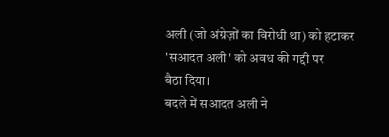अली (जो अंग्रेज़ों का विरोधी था) को हटाकर 'सआदत अली' को अवध की गद्दी पर
बैठा दिया।
बदले में सआदत अली ने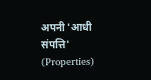अपनी 'आधी संपत्ति' (Properties)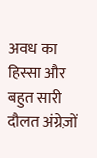अवध का हिस्सा और बहुत सारी दौलत अंग्रेज़ों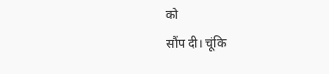को
सौंप दी। चूंकि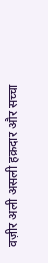वज़ीर अली असली हक़दार और सच्चा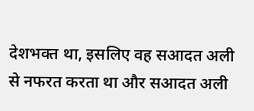देशभक्त था, इसलिए वह सआदत अली से नफरत करता था और सआदत अली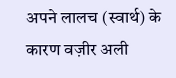अपने लालच (स्वार्थ) के कारण वज़ीर अली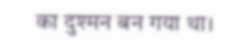का दुश्मन बन गया था।